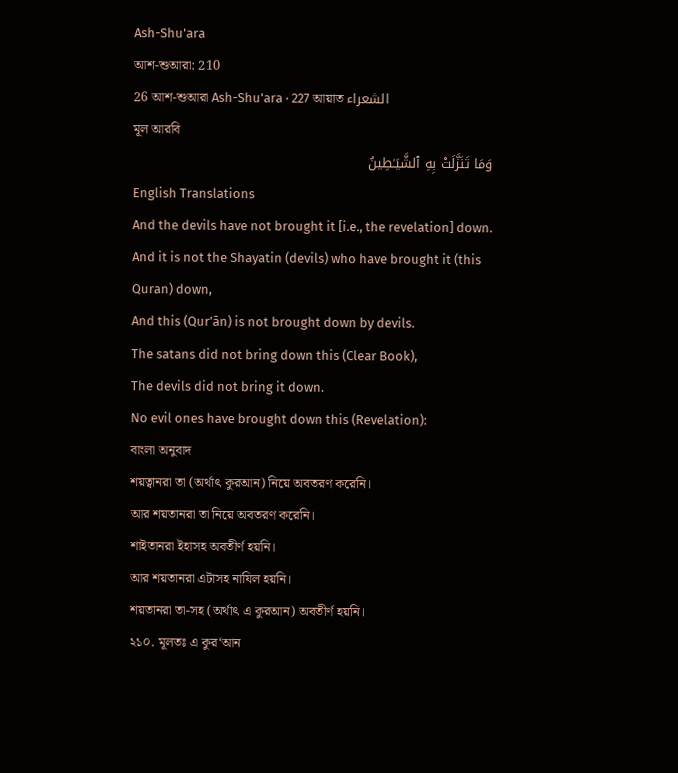Ash-Shu'ara
আশ-শুআরা: 210
26 আশ-শুআরা Ash-Shu'ara · 227 আয়াত الشعراء
মূল আরবি
وَمَا تَنَزَّلَتْ بِهِ ٱلشَّيَـٰطِينُ
English Translations
And the devils have not brought it [i.e., the revelation] down.
And it is not the Shayatin (devils) who have brought it (this Quran) down,
And this (Qur’ān) is not brought down by devils.
The satans did not bring down this (Clear Book),
The devils did not bring it down.
No evil ones have brought down this (Revelation):
বাংলা অনুবাদ
শয়ত্বানরা তা (অর্থাৎ কুরআন) নিয়ে অবতরণ করেনি।
আর শয়তানরা তা নিয়ে অবতরণ করেনি।
শাইতানরা ইহাসহ অবতীর্ণ হয়নি।
আর শয়তানরা এটাসহ নাযিল হয়নি।
শয়তানরা তা-সহ (অর্থাৎ এ কুরআন) অবতীর্ণ হয়নি।
২১০. মূলতঃ এ কুর‘আন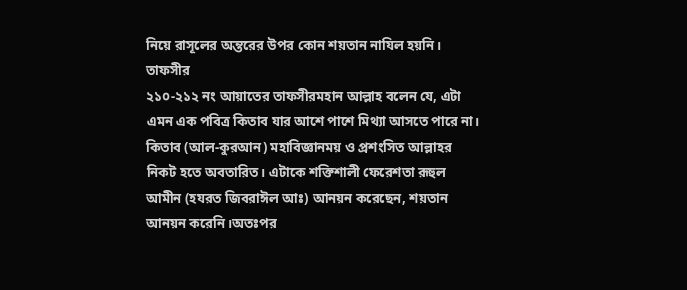নিয়ে রাসূলের অন্তরের উপর কোন শয়তান নাযিল হয়নি।
তাফসীর
২১০-২১২ নং আয়াতের তাফসীরমহান আল্লাহ বলেন যে, এটা এমন এক পবিত্র কিতাব যার আশে পাশে মিথ্যা আসতে পারে না। কিতাব (আল-কুরআন) মহাবিজ্ঞানময় ও প্রশংসিত আল্লাহর নিকট হতে অবতারিত। এটাকে শক্তিশালী ফেরেশতা রূহুল আমীন (হযরত জিবরাঈল আঃ) আনয়ন করেছেন, শয়তান আনয়ন করেনি।অতঃপর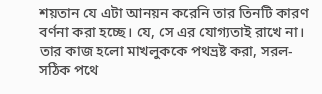শয়তান যে এটা আনয়ন করেনি তার তিনটি কারণ বর্ণনা করা হচ্ছে। যে, সে এর যোগ্যতাই রাখে না। তার কাজ হলো মাখলুককে পথভ্রষ্ট করা, সরল-সঠিক পথে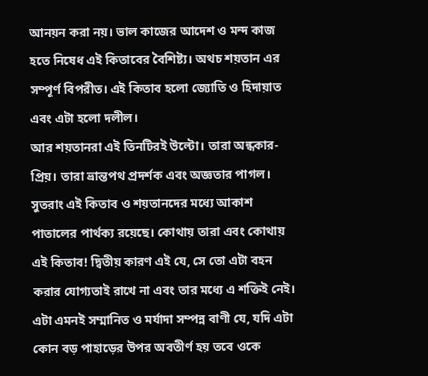আনয়ন করা নয়। ভাল কাজের আদেশ ও মন্দ কাজ হতে নিষেধ এই কিতাবের বৈশিষ্ট্য। অথচ শয়তান এর সম্পূর্ণ বিপরীত। এই কিতাব হলো জ্যোতি ও হিদায়াত এবং এটা হলো দলীল।
আর শয়তানরা এই তিনটিরই উল্টো। তারা অন্ধকার-প্রিয়। তারা ভ্রান্তপথ প্রদর্শক এবং অজ্ঞতার পাগল। সুতরাং এই কিতাব ও শয়তানদের মধ্যে আকাশ পাতালের পার্থক্য রয়েছে। কোথায় তারা এবং কোথায় এই কিতাব! দ্বিতীয় কারণ এই যে, সে তো এটা বহন করার যোগ্যতাই রাখে না এবং তার মধ্যে এ শক্তিই নেই। এটা এমনই সম্মানিত ও মর্যাদা সম্পন্ন বাণী যে, যদি এটা কোন বড় পাহাড়ের উপর অবতীর্ণ হয় তবে ওকে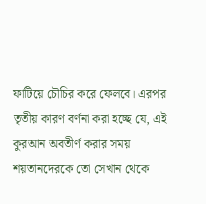ফাটিয়ে চৌচির করে ফেলবে। এরপর তৃতীয় কারণ বর্ণনা করা হচ্ছে যে, এই কুরআন অবতীর্ণ করার সময় শয়তানদেরকে তো সেখান থেকে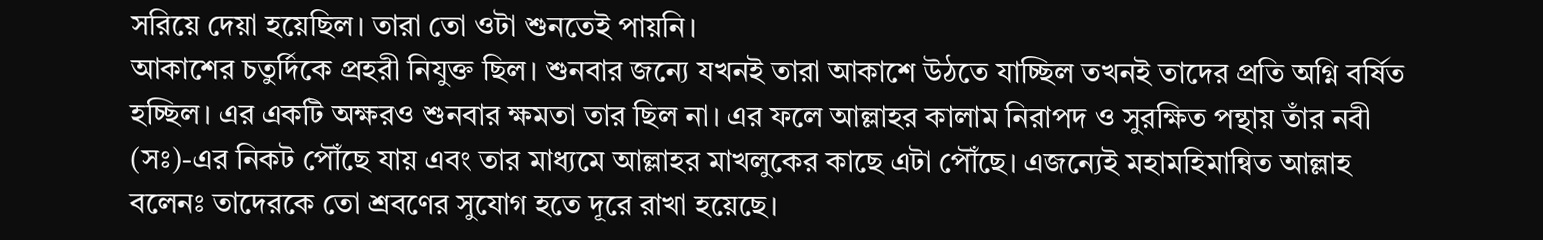সরিয়ে দেয়া হয়েছিল। তারা তো ওটা শুনতেই পায়নি।
আকাশের চতুর্দিকে প্রহরী নিযুক্ত ছিল। শুনবার জন্যে যখনই তারা আকাশে উঠতে যাচ্ছিল তখনই তাদের প্রতি অগ্নি বর্ষিত হচ্ছিল। এর একটি অক্ষরও শুনবার ক্ষমতা তার ছিল না। এর ফলে আল্লাহর কালাম নিরাপদ ও সুরক্ষিত পন্থায় তাঁর নবী (সঃ)-এর নিকট পৌঁছে যায় এবং তার মাধ্যমে আল্লাহর মাখলুকের কাছে এটা পৌঁছে। এজন্যেই মহামহিমান্বিত আল্লাহ বলেনঃ তাদেরকে তো শ্রবণের সুযোগ হতে দূরে রাখা হয়েছে।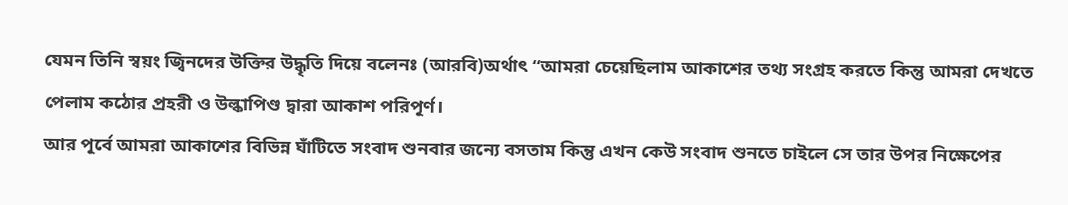যেমন তিনি স্বয়ং জ্বিনদের উক্তির উদ্ধৃতি দিয়ে বলেনঃ (আরবি)অর্থাৎ “আমরা চেয়েছিলাম আকাশের তথ্য সংগ্রহ করতে কিন্তু আমরা দেখতে পেলাম কঠোর প্রহরী ও উল্কাপিণ্ড দ্বারা আকাশ পরিপূর্ণ।
আর পূর্বে আমরা আকাশের বিভিন্ন ঘাঁটিতে সংবাদ শুনবার জন্যে বসতাম কিন্তু এখন কেউ সংবাদ শুনতে চাইলে সে তার উপর নিক্ষেপের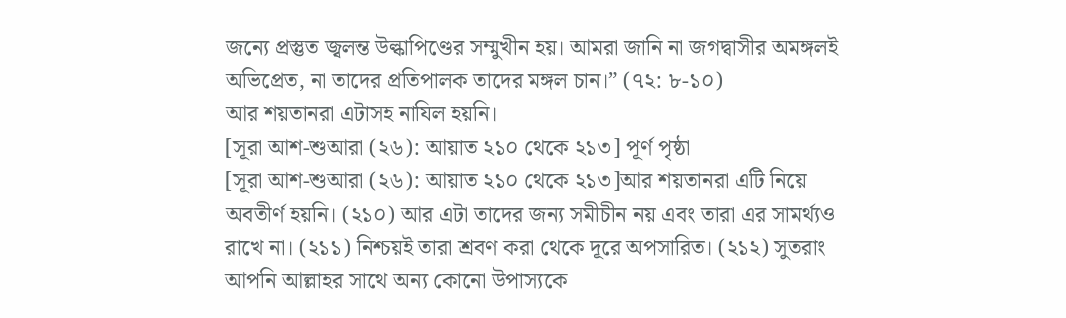জন্যে প্রস্তুত জ্বলন্ত উল্কাপিণ্ডের সম্মুখীন হয়। আমরা জানি না জগদ্বাসীর অমঙ্গলই অভিপ্রেত, না তাদের প্রতিপালক তাদের মঙ্গল চান।” (৭২: ৮-১০)
আর শয়তানরা এটাসহ নাযিল হয়নি।
[সূরা আশ-শুআরা (২৬): আয়াত ২১০ থেকে ২১৩] পূর্ণ পৃষ্ঠা
[সূরা আশ-শুআরা (২৬): আয়াত ২১০ থেকে ২১৩]আর শয়তানরা এটি নিয়ে অবতীর্ণ হয়নি। (২১০) আর এটা তাদের জন্য সমীচীন নয় এবং তারা এর সামর্থ্যও রাখে না। (২১১) নিশ্চয়ই তারা শ্রবণ করা থেকে দূরে অপসারিত। (২১২) সুতরাং আপনি আল্লাহর সাথে অন্য কোনো উপাস্যকে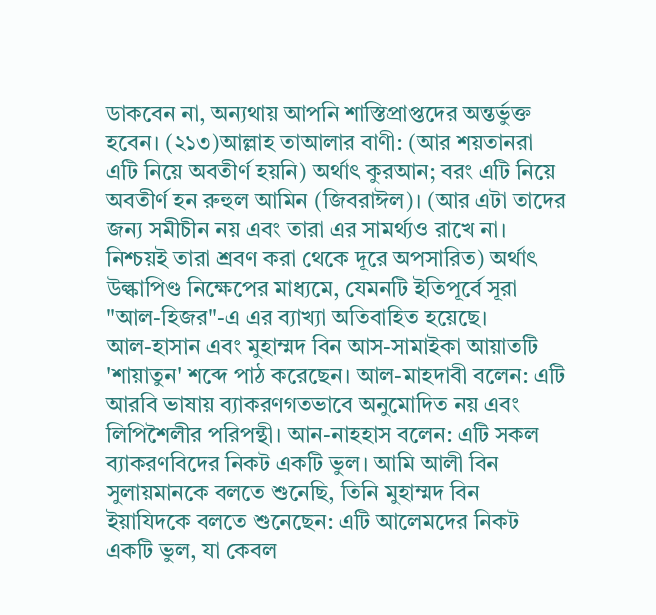ডাকবেন না, অন্যথায় আপনি শাস্তিপ্রাপ্তদের অন্তর্ভুক্ত হবেন। (২১৩)আল্লাহ তাআলার বাণী: (আর শয়তানরা এটি নিয়ে অবতীর্ণ হয়নি) অর্থাৎ কুরআন; বরং এটি নিয়ে অবতীর্ণ হন রুহুল আমিন (জিবরাঈল)। (আর এটা তাদের জন্য সমীচীন নয় এবং তারা এর সামর্থ্যও রাখে না। নিশ্চয়ই তারা শ্রবণ করা থেকে দূরে অপসারিত) অর্থাৎ উল্কাপিণ্ড নিক্ষেপের মাধ্যমে, যেমনটি ইতিপূর্বে সূরা "আল-হিজর"-এ এর ব্যাখ্যা অতিবাহিত হয়েছে।
আল-হাসান এবং মুহাম্মদ বিন আস-সামাইকা আয়াতটি 'শায়াতুন' শব্দে পাঠ করেছেন। আল-মাহদাবী বলেন: এটি আরবি ভাষায় ব্যাকরণগতভাবে অনুমোদিত নয় এবং লিপিশৈলীর পরিপন্থী। আন-নাহহাস বলেন: এটি সকল ব্যাকরণবিদের নিকট একটি ভুল। আমি আলী বিন সুলায়মানকে বলতে শুনেছি, তিনি মুহাম্মদ বিন ইয়াযিদকে বলতে শুনেছেন: এটি আলেমদের নিকট একটি ভুল, যা কেবল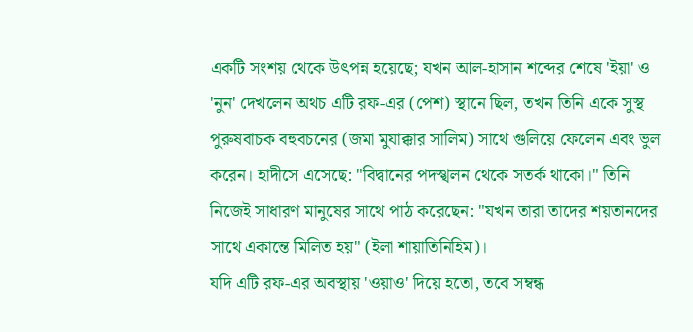একটি সংশয় থেকে উৎপন্ন হয়েছে; যখন আল-হাসান শব্দের শেষে 'ইয়া' ও 'নুন' দেখলেন অথচ এটি রফ-এর (পেশ) স্থানে ছিল, তখন তিনি একে সুস্থ পুরুষবাচক বহুবচনের (জমা মুযাক্কার সালিম) সাথে গুলিয়ে ফেলেন এবং ভুল করেন। হাদীসে এসেছে: "বিদ্বানের পদস্খলন থেকে সতর্ক থাকো।" তিনি নিজেই সাধারণ মানুষের সাথে পাঠ করেছেন: "যখন তারা তাদের শয়তানদের সাথে একান্তে মিলিত হয়" (ইলা শায়াতিনিহিম)।
যদি এটি রফ-এর অবস্থায় 'ওয়াও' দিয়ে হতো, তবে সম্বন্ধ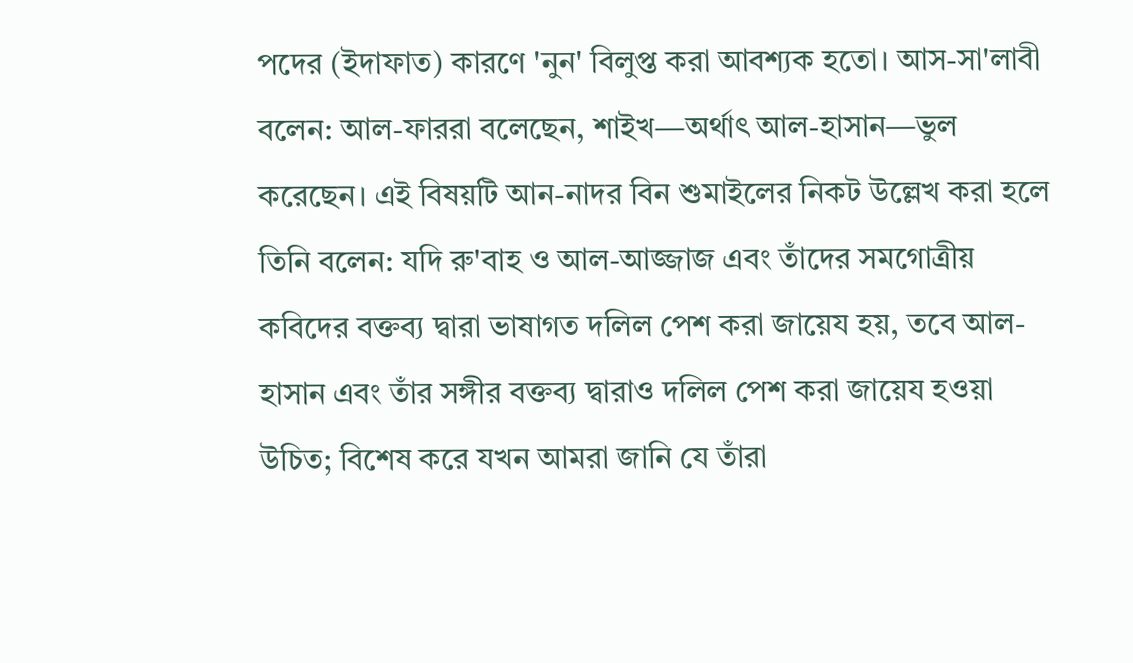পদের (ইদাফাত) কারণে 'নুন' বিলুপ্ত করা আবশ্যক হতো। আস-সা'লাবী বলেন: আল-ফাররা বলেছেন, শাইখ—অর্থাৎ আল-হাসান—ভুল করেছেন। এই বিষয়টি আন-নাদর বিন শুমাইলের নিকট উল্লেখ করা হলে তিনি বলেন: যদি রু'বাহ ও আল-আজ্জাজ এবং তাঁদের সমগোত্রীয় কবিদের বক্তব্য দ্বারা ভাষাগত দলিল পেশ করা জায়েয হয়, তবে আল-হাসান এবং তাঁর সঙ্গীর বক্তব্য দ্বারাও দলিল পেশ করা জায়েয হওয়া উচিত; বিশেষ করে যখন আমরা জানি যে তাঁরা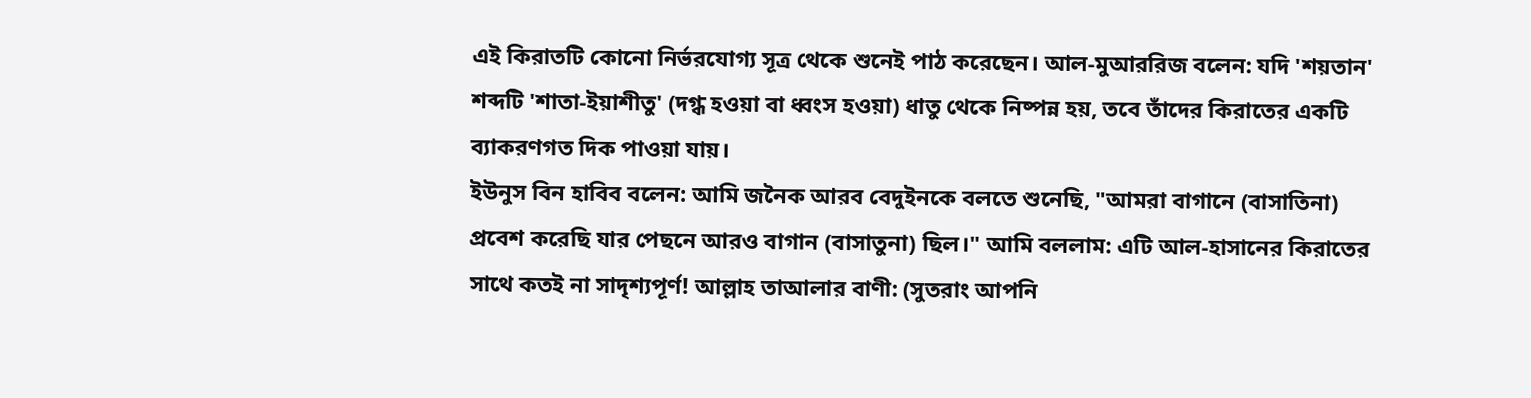এই কিরাতটি কোনো নির্ভরযোগ্য সূত্র থেকে শুনেই পাঠ করেছেন। আল-মুআররিজ বলেন: যদি 'শয়তান' শব্দটি 'শাতা-ইয়াশীতু' (দগ্ধ হওয়া বা ধ্বংস হওয়া) ধাতু থেকে নিষ্পন্ন হয়, তবে তাঁদের কিরাতের একটি ব্যাকরণগত দিক পাওয়া যায়।
ইউনুস বিন হাবিব বলেন: আমি জনৈক আরব বেদুইনকে বলতে শুনেছি, "আমরা বাগানে (বাসাতিনা) প্রবেশ করেছি যার পেছনে আরও বাগান (বাসাতুনা) ছিল।" আমি বললাম: এটি আল-হাসানের কিরাতের সাথে কতই না সাদৃশ্যপূর্ণ! আল্লাহ তাআলার বাণী: (সুতরাং আপনি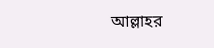আল্লাহর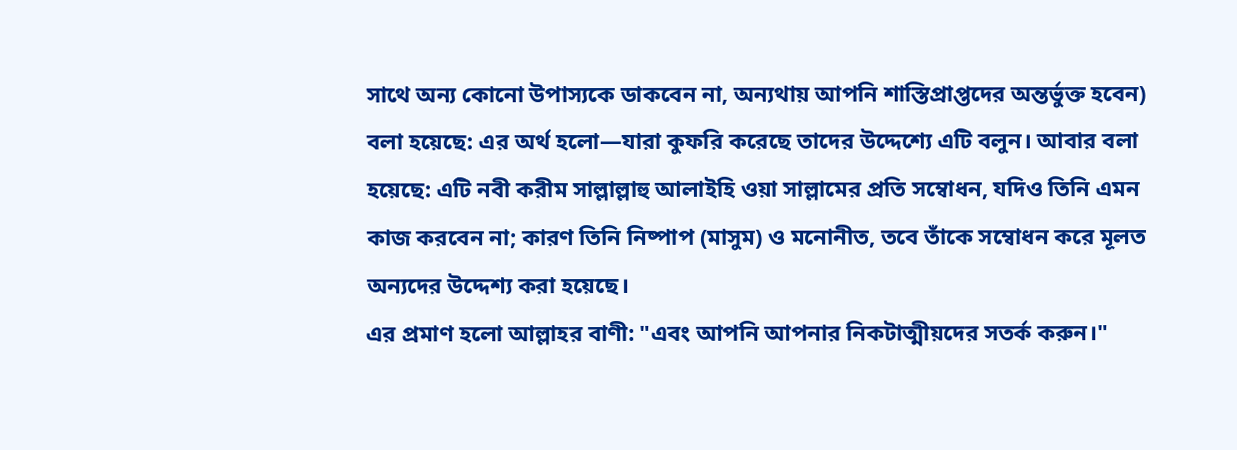সাথে অন্য কোনো উপাস্যকে ডাকবেন না, অন্যথায় আপনি শাস্তিপ্রাপ্তদের অন্তর্ভুক্ত হবেন) বলা হয়েছে: এর অর্থ হলো—যারা কুফরি করেছে তাদের উদ্দেশ্যে এটি বলুন। আবার বলা হয়েছে: এটি নবী করীম সাল্লাল্লাহু আলাইহি ওয়া সাল্লামের প্রতি সম্বোধন, যদিও তিনি এমন কাজ করবেন না; কারণ তিনি নিষ্পাপ (মাসুম) ও মনোনীত, তবে তাঁকে সম্বোধন করে মূলত অন্যদের উদ্দেশ্য করা হয়েছে।
এর প্রমাণ হলো আল্লাহর বাণী: "এবং আপনি আপনার নিকটাত্মীয়দের সতর্ক করুন।"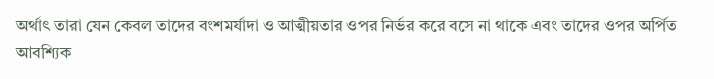অর্থাৎ তারা যেন কেবল তাদের বংশমর্যাদা ও আত্মীয়তার ওপর নির্ভর করে বসে না থাকে এবং তাদের ওপর অর্পিত আবশ্যিক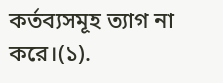কর্তব্যসমূহ ত্যাগ না করে।(১).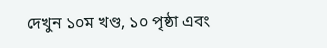দেখুন ১০ম খণ্ড, ১০ পৃষ্ঠা এবং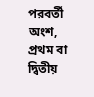পরবর্তী অংশ, প্রথম বা দ্বিতীয়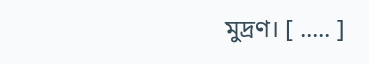মুদ্রণ। [ ..... ]